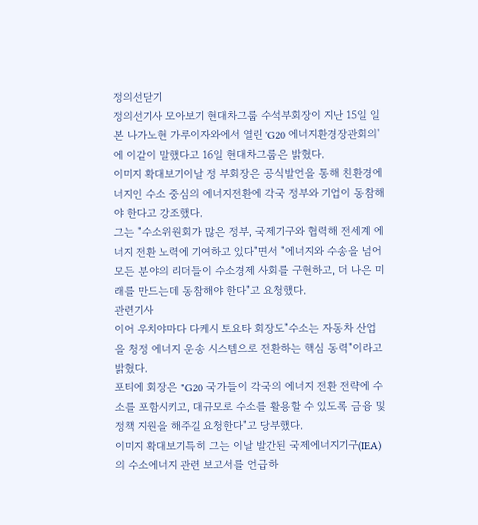정의선닫기
정의선기사 모아보기 현대차그룹 수석부회장이 지난 15일 일본 나가노현 가루이자와에서 열린 'G20 에너지환경장관회의'에 이같이 말했다고 16일 현대차그룹은 밝혔다.
이미지 확대보기이날 정 부회장은 공식발언을 통해 친환경에너지인 수소 중심의 에너지전환에 각국 정부와 기업이 동참해야 한다고 강조했다.
그는 "수소위원회가 많은 정부, 국제기구와 협력해 전세계 에너지 전환 노력에 기여하고 있다"면서 "에너지와 수송을 넘어 모든 분야의 리더들이 수소경제 사회를 구현하고, 더 나은 미래를 만드는데 동참해야 한다"고 요청했다.
관련기사
이어 우치야마다 다케시 토요타 회장도"수소는 자동차 산업을 청정 에너지 운송 시스템으로 전환하는 핵심 동력"이라고 밝혔다.
포티에 회장은 "G20 국가들이 각국의 에너지 전환 전략에 수소를 포함시키고, 대규모로 수소를 활용할 수 있도록 금융 및 정책 지원을 해주길 요청한다"고 당부했다.
이미지 확대보기특히 그는 이날 발간된 국제에너지기구(IEA)의 수소에너지 관련 보고서를 언급하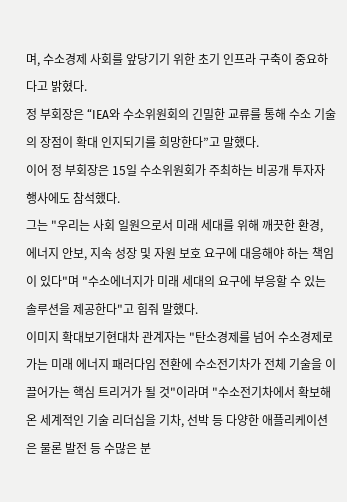며, 수소경제 사회를 앞당기기 위한 초기 인프라 구축이 중요하다고 밝혔다.
정 부회장은 “IEA와 수소위원회의 긴밀한 교류를 통해 수소 기술의 장점이 확대 인지되기를 희망한다”고 말했다.
이어 정 부회장은 15일 수소위원회가 주최하는 비공개 투자자 행사에도 참석했다.
그는 "우리는 사회 일원으로서 미래 세대를 위해 깨끗한 환경, 에너지 안보, 지속 성장 및 자원 보호 요구에 대응해야 하는 책임이 있다"며 "수소에너지가 미래 세대의 요구에 부응할 수 있는 솔루션을 제공한다"고 힘줘 말했다.
이미지 확대보기현대차 관계자는 "탄소경제를 넘어 수소경제로 가는 미래 에너지 패러다임 전환에 수소전기차가 전체 기술을 이끌어가는 핵심 트리거가 될 것"이라며 "수소전기차에서 확보해온 세계적인 기술 리더십을 기차, 선박 등 다양한 애플리케이션은 물론 발전 등 수많은 분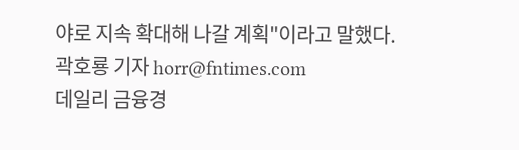야로 지속 확대해 나갈 계획"이라고 말했다.
곽호룡 기자 horr@fntimes.com
데일리 금융경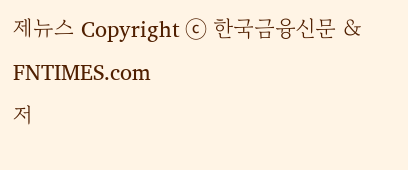제뉴스 Copyright ⓒ 한국금융신문 & FNTIMES.com
저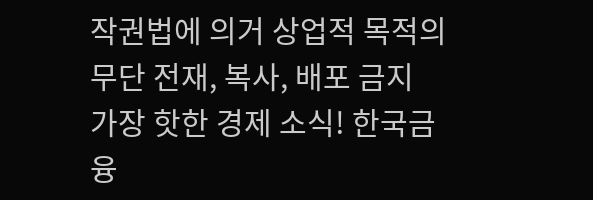작권법에 의거 상업적 목적의 무단 전재, 복사, 배포 금지
가장 핫한 경제 소식! 한국금융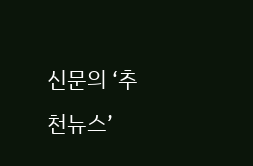신문의 ‘추천뉴스’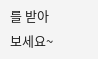를 받아보세요~